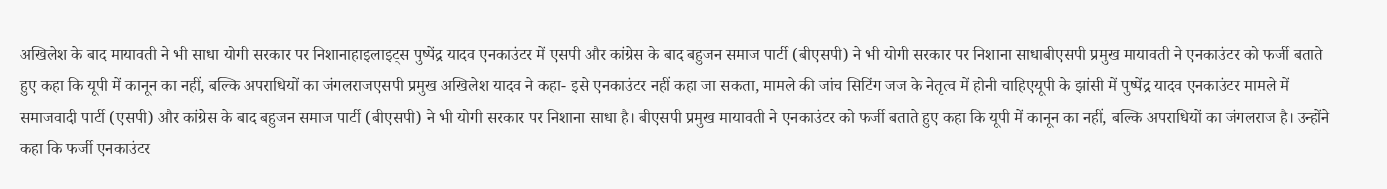अखिलेश के बाद मायावती ने भी साधा योगी सरकार पर निशानाहाइलाइट्स पुष्पेंद्र यादव एनकाउंटर में एसपी और कांग्रेस के बाद बहुजन समाज पार्टी (बीएसपी) ने भी योगी सरकार पर निशाना साधाबीएसपी प्रमुख मायावती ने एनकाउंटर को फर्जी बताते हुए कहा कि यूपी में कानून का नहीं, बल्कि अपराधियों का जंगलराजएसपी प्रमुख अखिलेश यादव ने कहा- इसे एनकाउंटर नहीं कहा जा सकता, मामले की जांच सिटिंग जज के नेतृत्व में होनी चाहिएयूपी के झांसी में पुष्पेंद्र यादव एनकाउंटर मामले में समाजवादी पार्टी (एसपी) और कांग्रेस के बाद बहुजन समाज पार्टी (बीएसपी) ने भी योगी सरकार पर निशाना साधा है। बीएसपी प्रमुख मायावती ने एनकाउंटर को फर्जी बताते हुए कहा कि यूपी में कानून का नहीं, बल्कि अपराधियों का जंगलराज है। उन्होंने कहा कि फर्जी एनकाउंटर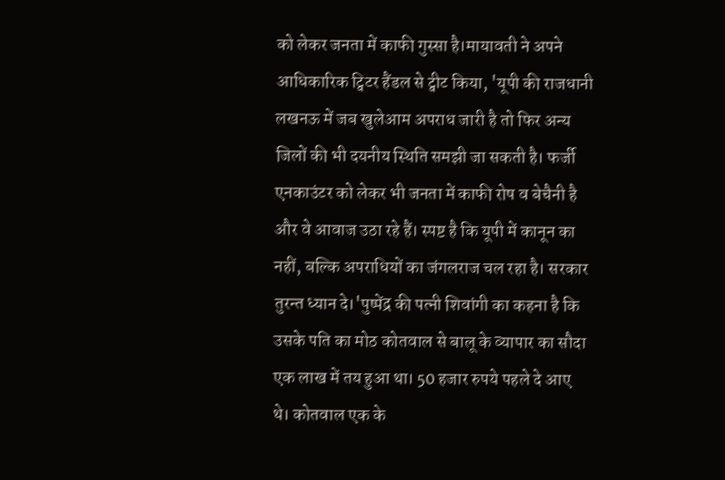को लेकर जनता में काफी गुस्सा है।मायावती ने अपने आधिकारिक ट्विटर हैंडल से ट्वीट किया, 'यूपी की राजधानी लखनऊ में जब खुलेआम अपराध जारी है तो फिर अन्य जिलों की भी दयनीय स्थिति समझी जा सकती है। फर्जी एनकाउंटर को लेकर भी जनता में काफी रोष व बेचैनी है और वे आवाज उठा रहे हैं। स्पष्ट है कि यूपी में कानून का नहीं, बल्कि अपराधियों का जंगलराज चल रहा है। सरकार तुरन्त ध्यान दे।'पुष्पेंद्र की पत्नी शिवांगी का कहना है कि उसके पति का मोठ कोतवाल से बालू के व्यापार का सौदा एक लाख में तय हुआ था। 50 हजार रुपये पहले दे आए थे। कोतवाल एक के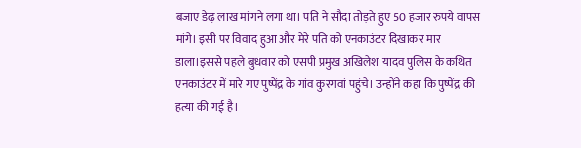बजाए डेढ़ लाख मांगने लगा था। पति ने सौदा तोड़ते हुए 50 हजार रुपये वापस मांगे। इसी पर विवाद हुआ और मेरे पति को एनकाउंटर दिखाकर मार डाला।इससे पहले बुधवार को एसपी प्रमुख अखिलेश यादव पुलिस के कथित एनकाउंटर में मारे गए पुष्पेंद्र के गांव कुरगवां पहुंचे। उन्होंने कहा कि पुष्पेंद्र की हत्या की गई है।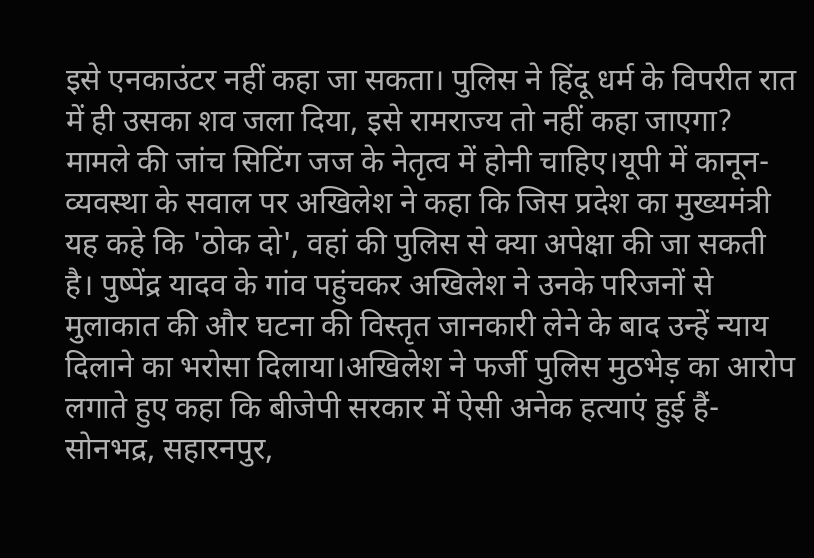इसे एनकाउंटर नहीं कहा जा सकता। पुलिस ने हिंदू धर्म के विपरीत रात में ही उसका शव जला दिया, इसे रामराज्य तो नहीं कहा जाएगा? मामले की जांच सिटिंग जज के नेतृत्व में होनी चाहिए।यूपी में कानून-व्यवस्था के सवाल पर अखिलेश ने कहा कि जिस प्रदेश का मुख्यमंत्री यह कहे कि 'ठोक दो', वहां की पुलिस से क्या अपेक्षा की जा सकती है। पुष्पेंद्र यादव के गांव पहुंचकर अखिलेश ने उनके परिजनों से मुलाकात की और घटना की विस्तृत जानकारी लेने के बाद उन्हें न्याय दिलाने का भरोसा दिलाया।अखिलेश ने फर्जी पुलिस मुठभेड़ का आरोप लगाते हुए कहा कि बीजेपी सरकार में ऐसी अनेक हत्याएं हुई हैं- सोनभद्र, सहारनपुर,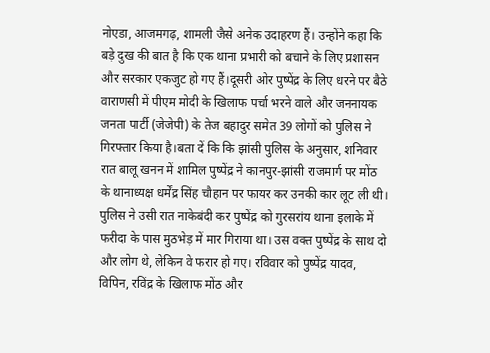नोएडा, आजमगढ़, शामली जैसे अनेक उदाहरण हैं। उन्होंने कहा कि बड़े दुख की बात है कि एक थाना प्रभारी को बचाने के लिए प्रशासन और सरकार एकजुट हो गए हैं।दूसरी ओर पुष्पेंद्र के लिए धरने पर बैठे वाराणसी में पीएम मोदी के खिलाफ पर्चा भरने वाले और जननायक जनता पार्टी (जेजेपी) के तेज बहादुर समेत 39 लोगों को पुलिस ने गिरफ्तार किया है।बता दें कि कि झांसी पुलिस के अनुसार, शनिवार रात बालू खनन में शामिल पुष्पेंद्र ने कानपुर-झांसी राजमार्ग पर मोंठ के थानाध्यक्ष धर्मेंद्र सिंह चौहान पर फायर कर उनकी कार लूट ली थी। पुलिस ने उसी रात नाकेबंदी कर पुष्पेंद्र को गुरसरांय थाना इलाके में फरीदा के पास मुठभेड़ में मार गिराया था। उस वक्त पुष्पेंद्र के साथ दो और लोग थे, लेकिन वे फरार हो गए। रविवार को पुष्पेंद्र यादव, विपिन, रविंद्र के खिलाफ मोंठ और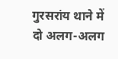गुरसरांय थाने में दो अलग-अलग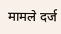मामले दर्ज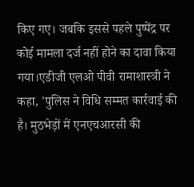किए गए। जबकि इससे पहले पुष्पेंद्र पर कोई मामला दर्ज नहीं होने का दावा किया गया।एडीजी एलओ पीवी रामाशास्त्री ने कहा, 'पुलिस ने विधि सम्मत कार्रवाई की है। मुठभेड़ों में एनएचआरसी की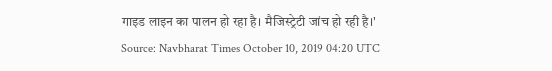गाइड लाइन का पालन हो रहा है। मैजिस्ट्रेटी जांच हो रही है।'
Source: Navbharat Times October 10, 2019 04:20 UTC